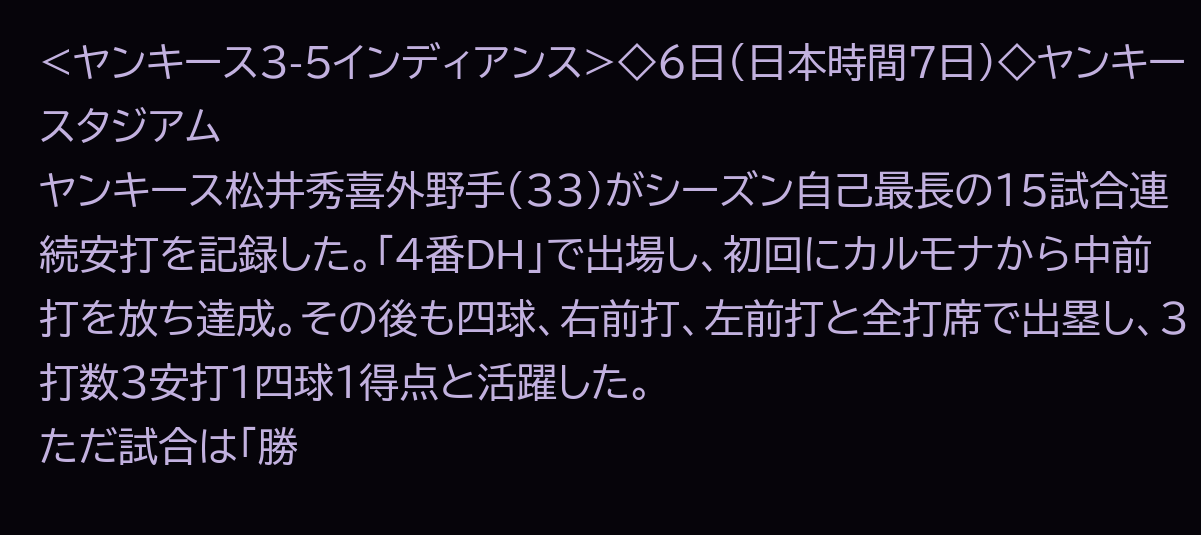<ヤンキース3-5インディアンス>◇6日(日本時間7日)◇ヤンキースタジアム
ヤンキース松井秀喜外野手(33)がシーズン自己最長の15試合連続安打を記録した。「4番DH」で出場し、初回にカルモナから中前打を放ち達成。その後も四球、右前打、左前打と全打席で出塁し、3打数3安打1四球1得点と活躍した。
ただ試合は「勝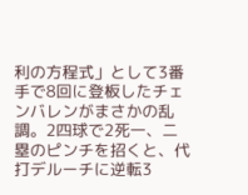利の方程式」として3番手で8回に登板したチェンバレンがまさかの乱調。2四球で2死一、二塁のピンチを招くと、代打デルーチに逆転3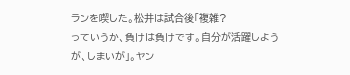ランを喫した。松井は試合後「複雑?
っていうか、負けは負けです。自分が活躍しようが、しまいが」。ヤン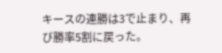キースの連勝は3で止まり、再び勝率5割に戻った。